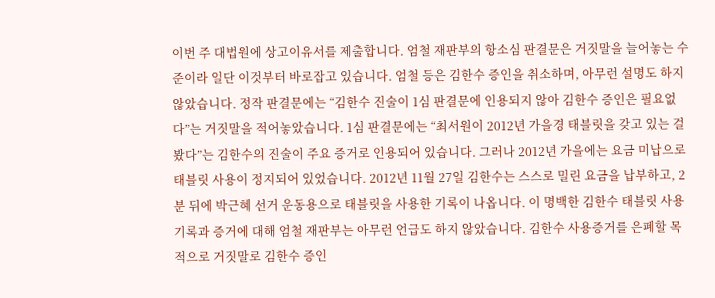이번 주 대법원에 상고이유서를 제출합니다. 엄철 재판부의 항소심 판결문은 거짓말을 늘어놓는 수준이라 일단 이것부터 바로잡고 있습니다. 엄철 등은 김한수 증인을 취소하며, 아무런 설명도 하지 않았습니다. 정작 판결문에는 “김한수 진술이 1심 판결문에 인용되지 않아 김한수 증인은 필요없다”는 거짓말을 적어놓았습니다. 1심 판결문에는 “최서원이 2012년 가을경 태블릿을 갖고 있는 걸 봤다”는 김한수의 진술이 주요 증거로 인용되어 있습니다. 그러나 2012년 가을에는 요금 미납으로 태블릿 사용이 정지되어 있었습니다. 2012년 11월 27일 김한수는 스스로 밀린 요금을 납부하고, 2분 뒤에 박근혜 선거 운동용으로 태블릿을 사용한 기록이 나옵니다. 이 명백한 김한수 태블릿 사용 기록과 증거에 대해 엄철 재판부는 아무런 언급도 하지 않았습니다. 김한수 사용증거를 은폐할 목적으로 거짓말로 김한수 증인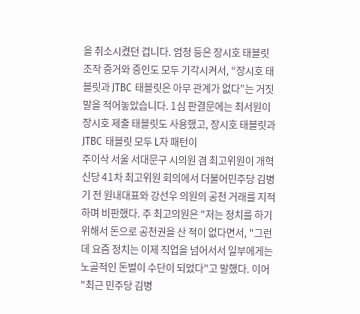을 취소시켰던 겁니다. 엄청 등은 장시호 태블릿 조작 증거와 증인도 모두 기각시켜서, “장시호 태블릿과 JTBC 태블릿은 아무 관계가 없다”는 거짓말을 적어놓았습니다. 1심 판결문에는 최서원이 장시호 제출 태블릿도 사용했고, 장시호 태블릿과 JTBC 태블릿 모두 L자 패턴이
주이삭 서울 서대문구 시의원 겸 최고위원이 개혁신당 41차 최고위원 회의에서 더불어민주당 김병기 전 원내대표와 강선우 의원의 공천 거래를 지적하며 비판했다. 주 최고의원은 "저는 정치를 하기 위해서 돈으로 공천권을 산 적이 없다면서, "그런데 요즘 정치는 이제 직업을 넘어서서 일부에게는 노골적인 돈벌이 수단이 되었다"고 말했다. 이어 "최근 민주당 김병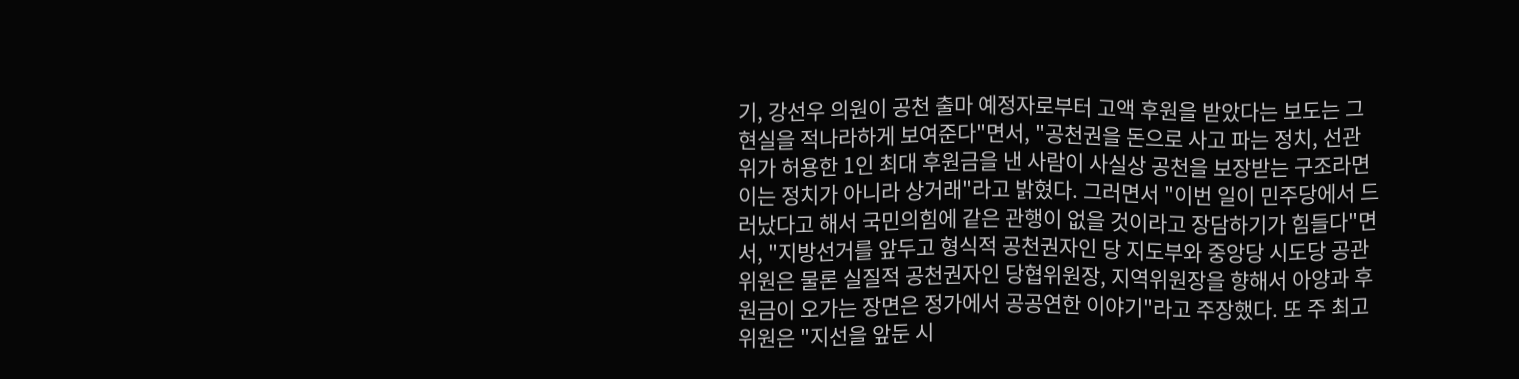기, 강선우 의원이 공천 출마 예정자로부터 고액 후원을 받았다는 보도는 그 현실을 적나라하게 보여준다"면서, "공천권을 돈으로 사고 파는 정치, 선관위가 허용한 1인 최대 후원금을 낸 사람이 사실상 공천을 보장받는 구조라면 이는 정치가 아니라 상거래"라고 밝혔다. 그러면서 "이번 일이 민주당에서 드러났다고 해서 국민의힘에 같은 관행이 없을 것이라고 장담하기가 힘들다"면서, "지방선거를 앞두고 형식적 공천권자인 당 지도부와 중앙당 시도당 공관위원은 물론 실질적 공천권자인 당협위원장, 지역위원장을 향해서 아양과 후원금이 오가는 장면은 정가에서 공공연한 이야기"라고 주장했다. 또 주 최고위원은 "지선을 앞둔 시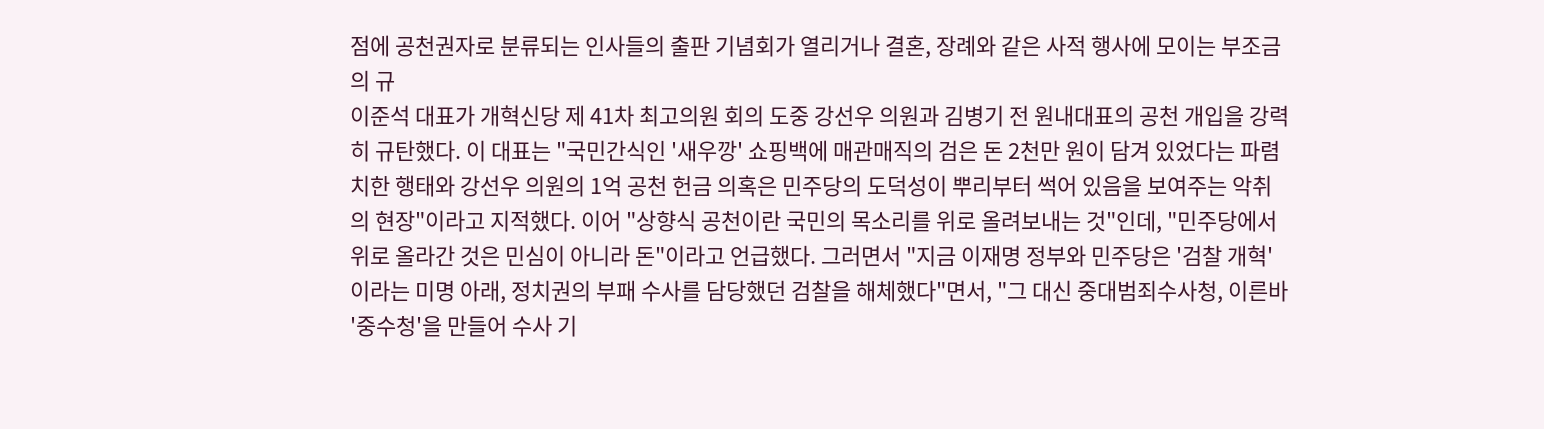점에 공천권자로 분류되는 인사들의 출판 기념회가 열리거나 결혼, 장례와 같은 사적 행사에 모이는 부조금의 규
이준석 대표가 개혁신당 제 41차 최고의원 회의 도중 강선우 의원과 김병기 전 원내대표의 공천 개입을 강력히 규탄했다. 이 대표는 "국민간식인 '새우깡' 쇼핑백에 매관매직의 검은 돈 2천만 원이 담겨 있었다는 파렴치한 행태와 강선우 의원의 1억 공천 헌금 의혹은 민주당의 도덕성이 뿌리부터 썩어 있음을 보여주는 악취의 현장"이라고 지적했다. 이어 "상향식 공천이란 국민의 목소리를 위로 올려보내는 것"인데, "민주당에서 위로 올라간 것은 민심이 아니라 돈"이라고 언급했다. 그러면서 "지금 이재명 정부와 민주당은 '검찰 개혁'이라는 미명 아래, 정치권의 부패 수사를 담당했던 검찰을 해체했다"면서, "그 대신 중대범죄수사청, 이른바 '중수청'을 만들어 수사 기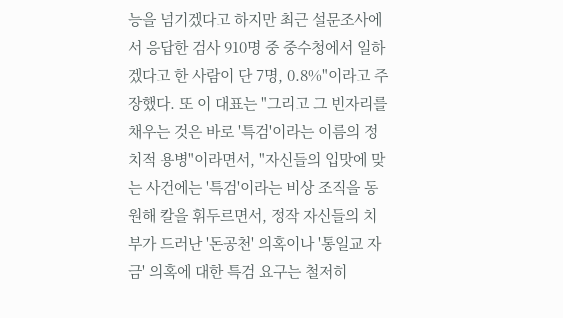능을 넘기겠다고 하지만 최근 설문조사에서 응답한 검사 910명 중 중수청에서 일하겠다고 한 사람이 단 7명, 0.8%"이라고 주장했다. 또 이 대표는 "그리고 그 빈자리를 채우는 것은 바로 '특검'이라는 이름의 정치적 용병"이라면서, "자신들의 입맛에 맞는 사건에는 '특검'이라는 비상 조직을 동원해 칼을 휘두르면서, 정작 자신들의 치부가 드러난 '돈공천' 의혹이나 '통일교 자금' 의혹에 대한 특검 요구는 철저히